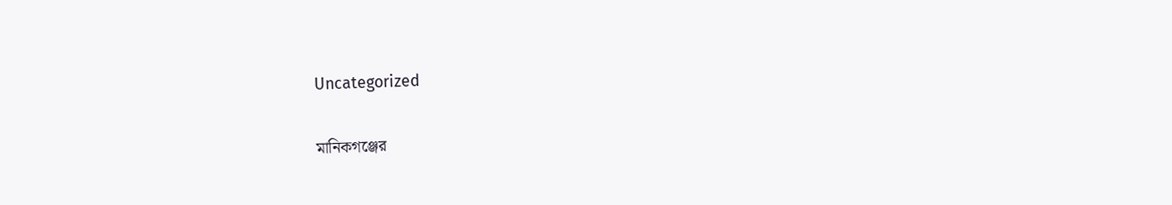Uncategorized

মানিকগঞ্জের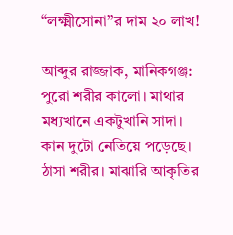“লক্ষ্মীসোনা”র দাম ২০ লাখ!

আব্দুর রাজ্জাক, মানিকগঞ্জ: পুরো শরীর কালো। মাথার মধ্যখানে একটুখানি সাদা। কান দুটো নেতিয়ে পড়েছে। ঠাসা শরীর। মাঝারি আকৃতির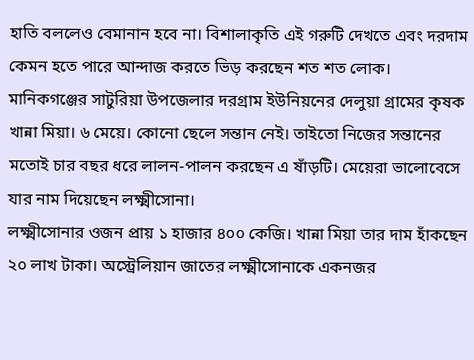হাতি বললেও বেমানান হবে না। বিশালাকৃতি এই গরুটি দেখতে এবং দরদাম কেমন হতে পারে আন্দাজ করতে ভিড় করছেন শত শত লোক।
মানিকগঞ্জের সাটুরিয়া উপজেলার দরগ্রাম ইউনিয়নের দেলুয়া গ্রামের কৃষক খান্না মিয়া। ৬ মেয়ে। কোনো ছেলে সন্তান নেই। তাইতো নিজের সন্তানের মতোই চার বছর ধরে লালন-পালন করছেন এ ষাঁড়টি। মেয়েরা ভালোবেসে যার নাম দিয়েছেন লক্ষ্মীসোনা।
লক্ষ্মীসোনার ওজন প্রায় ১ হাজার ৪০০ কেজি। খান্না মিয়া তার দাম হাঁকছেন ২০ লাখ টাকা। অস্ট্রেলিয়ান জাতের লক্ষ্মীসোনাকে একনজর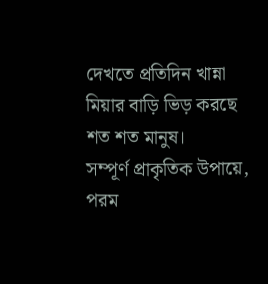দেখতে প্রতিদিন খান্না মিয়ার বাড়ি ভিড় করছে শত শত মানুষ।
সম্পূর্ণ প্রাকৃতিক উপায়ে, পরম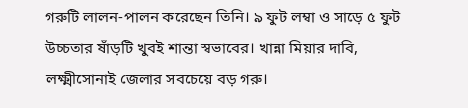গরুটি লালন-পালন করেছেন তিনি। ৯ ফুট লম্বা ও সাড়ে ৫ ফুট উচ্চতার ষাঁড়টি খুবই শান্তা স্বভাবের। খান্না মিয়ার দাবি, লক্ষ্মীসোনাই জেলার সবচেয়ে বড় গরু।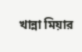খান্না মিয়ার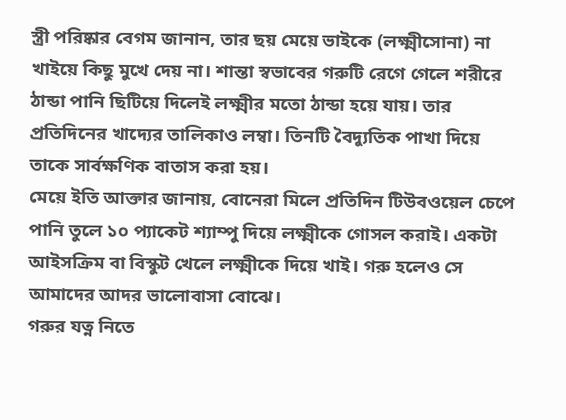স্ত্রী পরিষ্কার বেগম জানান, তার ছয় মেয়ে ভাইকে (লক্ষ্মীসোনা) না খাইয়ে কিছু মুখে দেয় না। শান্তা স্বভাবের গরুটি রেগে গেলে শরীরে ঠান্ডা পানি ছিটিয়ে দিলেই লক্ষ্মীর মতো ঠান্ডা হয়ে যায়। তার প্রতিদিনের খাদ্যের তালিকাও লম্বা। তিনটি বৈদ্যুতিক পাখা দিয়ে তাকে সার্বক্ষণিক বাতাস করা হয়।
মেয়ে ইতি আক্তার জানায়, বোনেরা মিলে প্রতিদিন টিউবওয়েল চেপে পানি তুলে ১০ প্যাকেট শ্যাম্পু দিয়ে লক্ষ্মীকে গোসল করাই। একটা আইসক্রিম বা বিস্কুট খেলে লক্ষ্মীকে দিয়ে খাই। গরু হলেও সে আমাদের আদর ভালোবাসা বোঝে।
গরুর যত্ন নিতে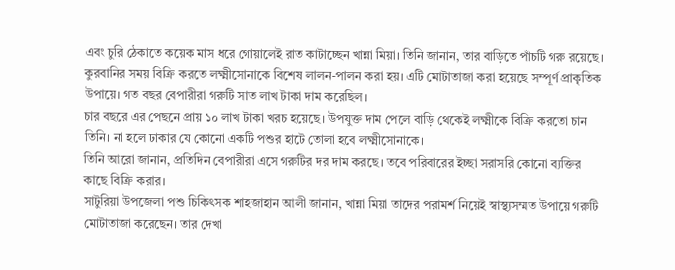এবং চুরি ঠেকাতে কয়েক মাস ধরে গোয়ালেই রাত কাটাচ্ছেন খান্না মিয়া। তিনি জানান, তার বাড়িতে পাঁচটি গরু রয়েছে। কুরবানির সময় বিক্রি করতে লক্ষ্মীসোনাকে বিশেষ লালন-পালন করা হয়। এটি মোটাতাজা করা হয়েছে সম্পূর্ণ প্রাকৃতিক উপায়ে। গত বছর বেপারীরা গরুটি সাত লাখ টাকা দাম করেছিল।
চার বছরে এর পেছনে প্রায় ১০ লাখ টাকা খরচ হয়েছে। উপযুক্ত দাম পেলে বাড়ি থেকেই লক্ষ্মীকে বিক্রি করতো চান তিনি। না হলে ঢাকার যে কোনো একটি পশুর হাটে তোলা হবে লক্ষ্মীসোনাকে।
তিনি আরো জানান, প্রতিদিন বেপারীরা এসে গরুটির দর দাম করছে। তবে পরিবারের ইচ্ছা সরাসরি কোনো ব্যক্তির কাছে বিক্রি করার।
সাটুরিয়া উপজেলা পশু চিকিৎসক শাহজাহান আলী জানান, খান্না মিয়া তাদের পরামর্শ নিয়েই স্বাস্থ্যসম্মত উপায়ে গরুটি মোটাতাজা করেছেন। তার দেখা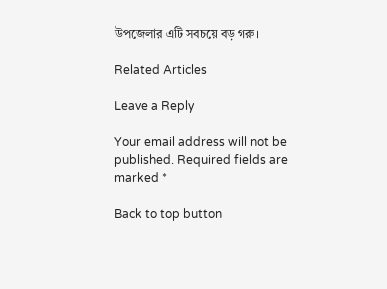উপজেলার এটি সবচয়ে বড় গরু।

Related Articles

Leave a Reply

Your email address will not be published. Required fields are marked *

Back to top button